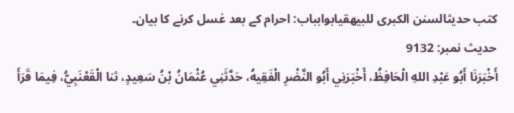کتب حدیثالسنن الكبرى للبيهقيابوابباب: احرام کے بعد غسل کرنے کا بیان۔
حدیث نمبر: 9132
أَخْبَرَنَا أَبُو عَبْدِ اللهِ الْحَافِظُ، أَخْبَرَنِي أَبُو النَّضْرِ الْفَقِيهُ، حَدَّثَنِي عُثْمَانُ بْنُ سَعِيدٍ، ثنا الْقَعْنَبِيُّ، فِيمَا قَرَأَ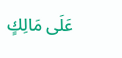عَلَى مَالِكٍ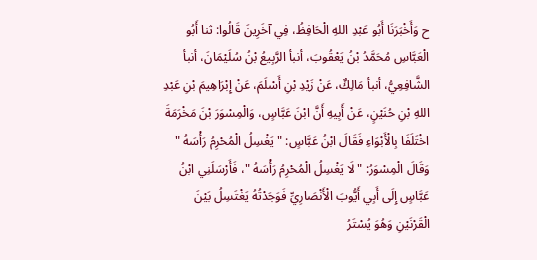ح وَأَخْبَرَنَا أَبُو عَبْدِ اللهِ الْحَافِظُ، فِي آخَرِينَ قَالُوا: ثنا أَبُو الْعَبَّاسِ مُحَمَّدُ بْنُ يَعْقُوبَ، أنبأ الرَّبِيعُ بْنُ سُلَيْمَانَ، أنبأ الشَّافِعِيُّ، أنبأ مَالِكٌ، عَنْ زَيْدِ بْنِ أَسْلَمَ، عَنْ إِبْرَاهِيمَ بْنِ عَبْدِ اللهِ بْنِ حُنَيْنٍ، عَنْ أَبِيهِ أَنَّ ابْنَ عَبَّاسٍ، وَالْمِسْوَرَ بْنَ مَخْرَمَةَ اخْتَلَفَا بِالْأَبْوَاءِ فَقَالَ ابْنُ عَبَّاسٍ: " يَغْسِلُ الْمُحْرِمُ رَأْسَهُ " وَقَالَ الْمِسْوَرُ: " لَا يَغْسِلُ الْمُحْرِمُ رَأْسَهُ "، فَأَرْسَلَنِي ابْنُ عَبَّاسٍ إِلَى أَبِي أَيُّوبَ الْأَنْصَارِيِّ فَوَجَدْتُهُ يَغْتَسِلُ بَيْنَ الْقَرْنَيْنِ وَهُوَ يُسْتَرُ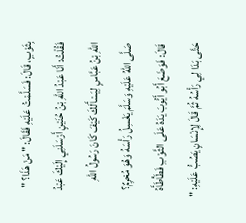بِثَوْبٍ، قَالَ: فَسَلَّمْتُ عَلَيْهِ فَقَالَ: " مَنْ هَذَا؟ " فَقُلْتُ: أَنَا عَبْدُ اللهِ بْنُ حُنَيْنٍ أَرْسَلَنِي إِلَيْكَ عَبْدُ اللهِ بْنُ عَبَّاسٍ لِيَسْأَلَكَ كَيْفَ كَانَ رَسُولُ اللهِ صَلَّى اللهُ عَلَيْهِ وَسَلَّمَ يَغْسِلُ رَأْسَهُ وَهُوَ مُحْرِمٌ؟ قَالَ: فَوَضَعَ أَبُو أَيُّوبَ يَدَهُ عَلَى الثَّوْبِ فَطَأْطَأَهُ حَتَّى بَدَا لِي رَأْسُهُ ثُمَّ قَالَ لِإِنْسَانٍ يَصُبُّ عَلَيْهِ: "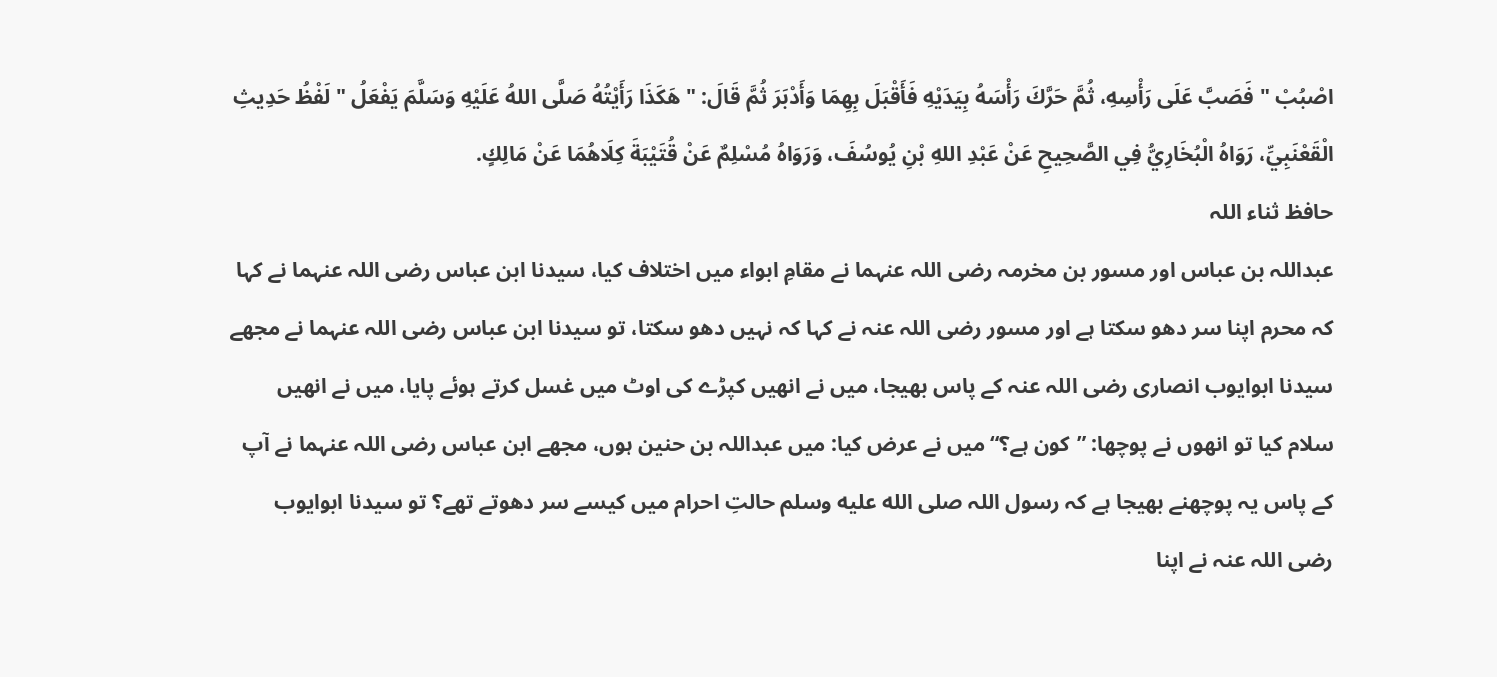اصْبُبْ " فَصَبَّ عَلَى رَأْسِهِ، ثُمَّ حَرَّكَ رَأْسَهُ بِيَدَيْهِ فَأَقْبَلَ بِهِمَا وَأَدْبَرَ ثُمَّ قَالَ: " هَكَذَا رَأَيْتُهُ صَلَّى اللهُ عَلَيْهِ وَسَلَّمَ يَفْعَلُ " لَفْظُ حَدِيثِ الْقَعْنَبِيِّ، رَوَاهُ الْبُخَارِيُّ فِي الصَّحِيحِ عَنْ عَبْدِ اللهِ بْنِ يُوسُفَ، وَرَوَاهُ مُسْلِمٌ عَنْ قُتَيْبَةَ كِلَاهُمَا عَنْ مَالِكٍ.
حافظ ثناء اللہ
عبداللہ بن عباس اور مسور بن مخرمہ رضی اللہ عنہما نے مقامِ ابواء میں اختلاف کیا، سیدنا ابن عباس رضی اللہ عنہما نے کہا کہ محرم اپنا سر دھو سکتا ہے اور مسور رضی اللہ عنہ نے کہا کہ نہیں دھو سکتا، تو سیدنا ابن عباس رضی اللہ عنہما نے مجھے سیدنا ابوایوب انصاری رضی اللہ عنہ کے پاس بھیجا، میں نے انھیں کپڑے کی اوٹ میں غسل کرتے ہوئے پایا، میں نے انھیں سلام کیا تو انھوں نے پوچھا: ”کون ہے؟“ میں نے عرض کیا: میں عبداللہ بن حنین ہوں، مجھے ابن عباس رضی اللہ عنہما نے آپ کے پاس یہ پوچھنے بھیجا ہے کہ رسول اللہ صلى الله عليه وسلم حالتِ احرام میں کیسے سر دھوتے تھے؟ تو سیدنا ابوایوب رضی اللہ عنہ نے اپنا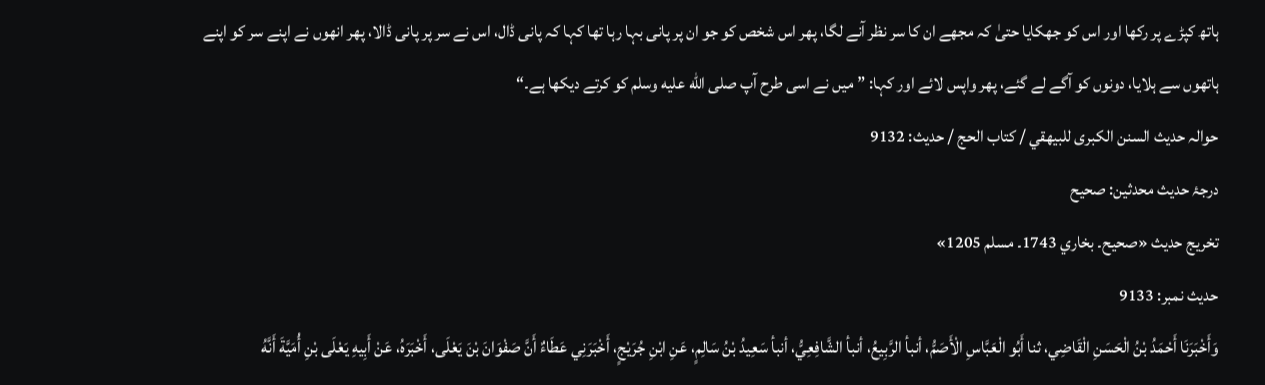ہاتھ کپڑے پر رکھا اور اس کو جھکایا حتیٰ کہ مجھے ان کا سر نظر آنے لگا، پھر اس شخص کو جو ان پر پانی بہا رہا تھا کہا کہ پانی ڈال، اس نے سر پر پانی ڈالا، پھر انھوں نے اپنے سر کو اپنے ہاتھوں سے ہلایا، دونوں کو آگے لے گئے، پھر واپس لائے اور کہا: ”میں نے اسی طرح آپ صلى الله عليه وسلم کو کرتے دیکھا ہے۔“
حوالہ حدیث السنن الكبرى للبيهقي / كتاب الحج / حدیث: 9132
درجۂ حدیث محدثین: صحيح
تخریج حدیث «صحيح۔ بخاري 1743۔ مسلم 1205»
حدیث نمبر: 9133
وَأَخْبَرَنَا أَحْمَدُ بْنُ الْحَسَنِ الْقَاضِي، ثنا أَبُو الْعَبَّاسِ الْأَصَمُّ، أنبأ الرَّبِيعُ، أنبأ الشَّافِعِيُّ، أنبأ سَعِيدُ بْنُ سَالِمٍ، عَنِ ابْنِ جُرَيْجٍ، أَخْبَرَنِي عَطَاءٌ أَنَّ صَفْوَانَ بْنَ يَعْلَى، أَخْبَرَهُ، عَنْ أَبِيهِ يَعْلَى بْنِ أُمَيَّةَ أَنَّهُ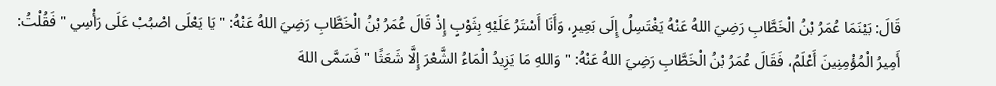قَالَ: بَيْنَمَا عُمَرُ بْنُ الْخَطَّابِ رَضِيَ اللهُ عَنْهُ يَغْتَسِلُ إِلَى بَعِيرٍ، وَأَنَا أَسْتَرُ عَلَيْهِ بِثَوْبٍ إِذْ قَالَ عُمَرُ بْنُ الْخَطَّابِ رَضِيَ اللهُ عَنْهُ: " يَا يَعْلَى اصْبُبْ عَلَى رَأْسِي " فَقُلْتُ: أَمِيرُ الْمُؤْمِنِينَ أَعْلَمُ، فَقَالَ عُمَرُ بْنُ الْخَطَّابِ رَضِيَ اللهُ عَنْهُ: " وَاللهِ مَا يَزِيدُ الْمَاءُ الشَّعْرَ إِلَّا شَعَثًا " فَسَمَّى اللهَ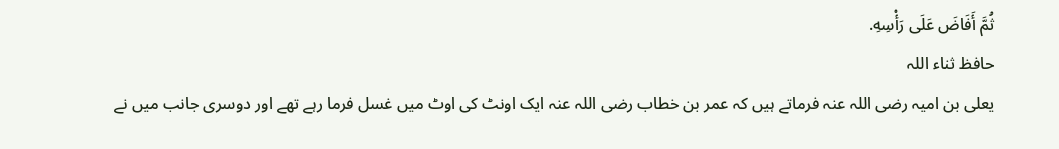ثُمَّ أَفَاضَ عَلَى رَأْسِهِ.
حافظ ثناء اللہ
یعلی بن امیہ رضی اللہ عنہ فرماتے ہیں کہ عمر بن خطاب رضی اللہ عنہ ایک اونٹ کی اوٹ میں غسل فرما رہے تھے اور دوسری جانب میں نے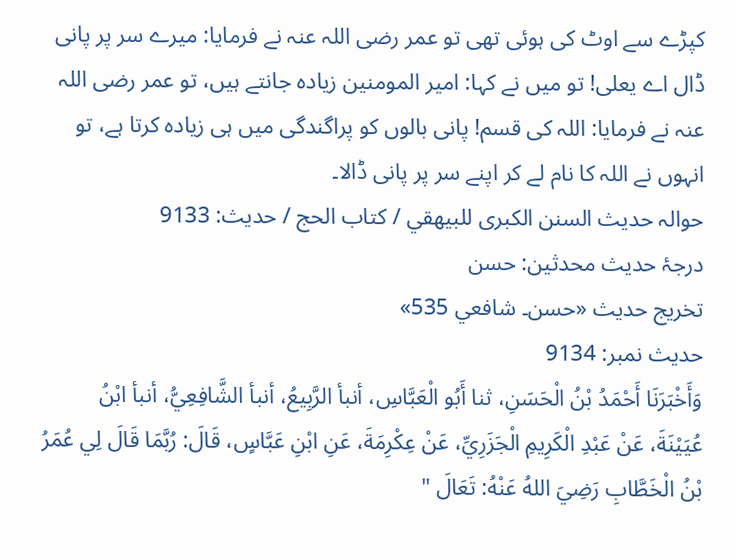کپڑے سے اوٹ کی ہوئی تھی تو عمر رضی اللہ عنہ نے فرمایا: میرے سر پر پانی ڈال اے یعلی! تو میں نے کہا: امیر المومنین زیادہ جانتے ہیں، تو عمر رضی اللہ عنہ نے فرمایا: اللہ کی قسم! پانی بالوں کو پراگندگی میں ہی زیادہ کرتا ہے، تو انہوں نے اللہ کا نام لے کر اپنے سر پر پانی ڈالا۔
حوالہ حدیث السنن الكبرى للبيهقي / كتاب الحج / حدیث: 9133
درجۂ حدیث محدثین: حسن
تخریج حدیث «حسن۔ شافعي 535»
حدیث نمبر: 9134
وَأَخْبَرَنَا أَحْمَدُ بْنُ الْحَسَنِ، ثنا أَبُو الْعَبَّاسِ، أنبأ الرَّبِيعُ، أنبأ الشَّافِعِيُّ، أنبأ ابْنُ عُيَيْنَةَ، عَنْ عَبْدِ الْكَرِيمِ الْجَزَرِيِّ، عَنْ عِكْرِمَةَ، عَنِ ابْنِ عَبَّاسٍ، قَالَ: رُبَّمَا قَالَ لِي عُمَرُ بْنُ الْخَطَّابِ رَضِيَ اللهُ عَنْهُ: تَعَالَ "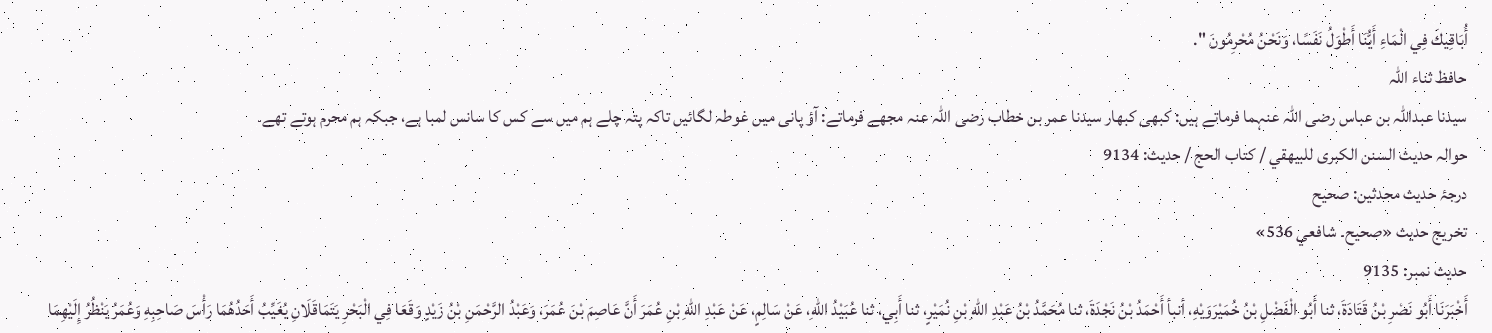أُبَاقِيكَ فِي الْمَاءِ أَيُّنَا أَطْوَلُ نَفَسًا، وَنَحْنُ مُحْرِمُونَ ".
حافظ ثناء اللہ
سیدنا عبداللہ بن عباس رضی اللہ عنہما فرماتے ہیں: کبھی کبھار سیدنا عمر بن خطاب رضی اللہ عنہ مجھے فرماتے: آؤ پانی میں غوطہ لگائیں تاکہ پتہ چلے ہم میں سے کس کا سانس لمبا ہے، جبکہ ہم محرم ہوتے تھے۔
حوالہ حدیث السنن الكبرى للبيهقي / كتاب الحج / حدیث: 9134
درجۂ حدیث محدثین: صحيح
تخریج حدیث «صحيح۔ شافعي 536»
حدیث نمبر: 9135
أَخْبَرَنَا أَبُو نَصْرِ بْنُ قَتَادَةَ، ثنا أَبُو الْفَضْلِ بْنُ خُمَيْرَوَيْهِ، أنبأ أَحْمَدُ بْنُ نَجْدَةَ، ثنا مُحَمَّدُ بْنُ عَبْدِ اللهِ بْنِ نُمَيْرٍ، ثنا أَبِي، ثنا عُبَيْدُ اللهِ، عَنْ سَالِمٍ، عَنْ عَبْدِ اللهِ بْنِ عُمَرَ أَنَّ عَاصِمَ بْنَ عُمَرَ، وَعَبْدُ الرَّحْمَنِ بْنُ زَيْدٍ وَقَعَا فِي الْبَحْرِ يَتَمَاقَلَانِ يُغَيِّبُ أَحَدُهُمَا رَأْسَ صَاحِبِهِ وَعُمَرُ يَنْظُرُ إِلَيْهِمَا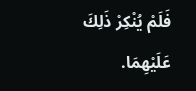فَلَمْ يُنْكِرْ ذَلِكَ عَلَيْهِمَا.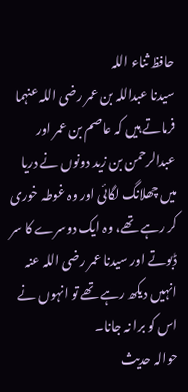حافظ ثناء اللہ
سیدنا عبداللہ بن عمر رضی اللہ عنہما فرماتے ہیں کہ عاصم بن عمر اور عبدالرحمن بن زید دونوں نے دریا میں چھلانگ لگائی اور وہ غوطہ خوری کر رہے تھے، وہ ایک دوسرے کا سر ڈبوتے اور سیدنا عمر رضی اللہ عنہ انہیں دیکھ رہے تھے تو انہوں نے اس کو برا نہ جانا۔
حوالہ حدیث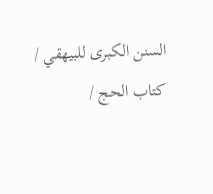السنن الكبرى للبيهقي / كتاب الحج /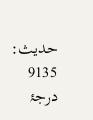حدیث: 9135
درجۂ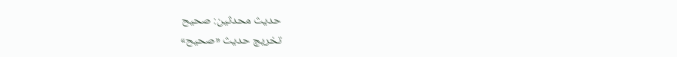حدیث محدثین: صحيح
تخریج حدیث «صحيح»